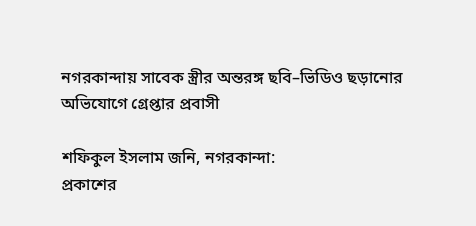নগরকান্দায় সাবেক স্ত্রীর অন্তরঙ্গ ছবি–ভিডিও ছড়ানোর অভিযোগে গ্রেপ্তার প্রবাসী

শফিকুল ইসলাম জনি, নগরকান্দা:
প্রকাশের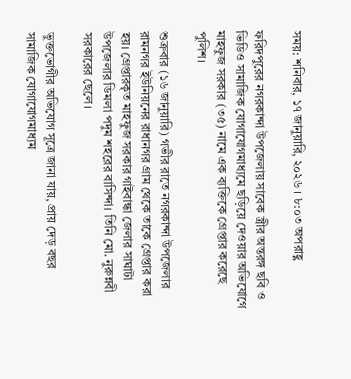সময়: শনিবার, ১৭ জানুয়ারি, ২০২৬ । ৮:০৩ অপরাহ্ণ

ফরিদপুরের নগরকান্দা উপজেলায় সাবেক স্ত্রীর অন্তরঙ্গ ছবি ও ভিডিও সামাজিক যোগাযোগমাধ্যমে ছড়িয়ে দেওয়ার অভিযোগে মাহফুজ সরকার (৩৫) নামে এক ব্যক্তিকে গ্রেপ্তার করেছে পুলিশ।

শুক্রবার (১৬ জানুয়ারি) গভীর রাতে নগরকান্দা উপজেলার রামনগর ইউনিয়নের রাধানগর গ্রাম থেকে তাকে গ্রেপ্তার করা হয়। গ্রেপ্তারকৃত মাহফুজ সরকার গাইবান্ধা জেলার সাঘাটা উপজেলার ডিমলা পদুম শহরের বাসিন্দা। তিনি মো. নুরুন্নবী সরকারের ছেলে।

ভুক্তভোগীর অভিযোগ সূত্রে জানা যায়, প্রায় দেড় বছর সামাজিক যোগাযোগমাধ্যম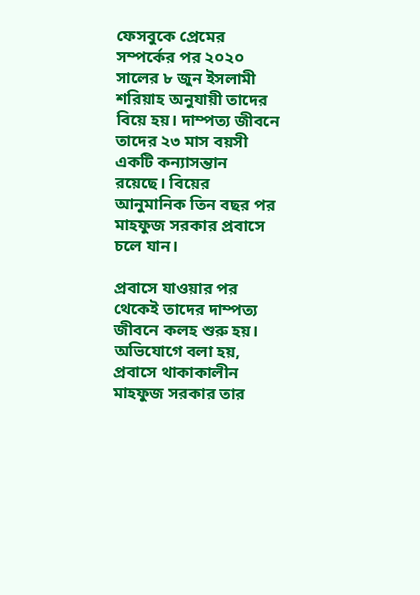ফেসবুকে প্রেমের সম্পর্কের পর ২০২০ সালের ৮ জুন ইসলামী শরিয়াহ অনুযায়ী তাদের বিয়ে হয়। দাম্পত্য জীবনে তাদের ২৩ মাস বয়সী একটি কন্যাসন্তান রয়েছে। বিয়ের আনুমানিক তিন বছর পর মাহফুজ সরকার প্রবাসে চলে যান।

প্রবাসে যাওয়ার পর থেকেই তাদের দাম্পত্য জীবনে কলহ শুরু হয়। অভিযোগে বলা হয়, প্রবাসে থাকাকালীন মাহফুজ সরকার তার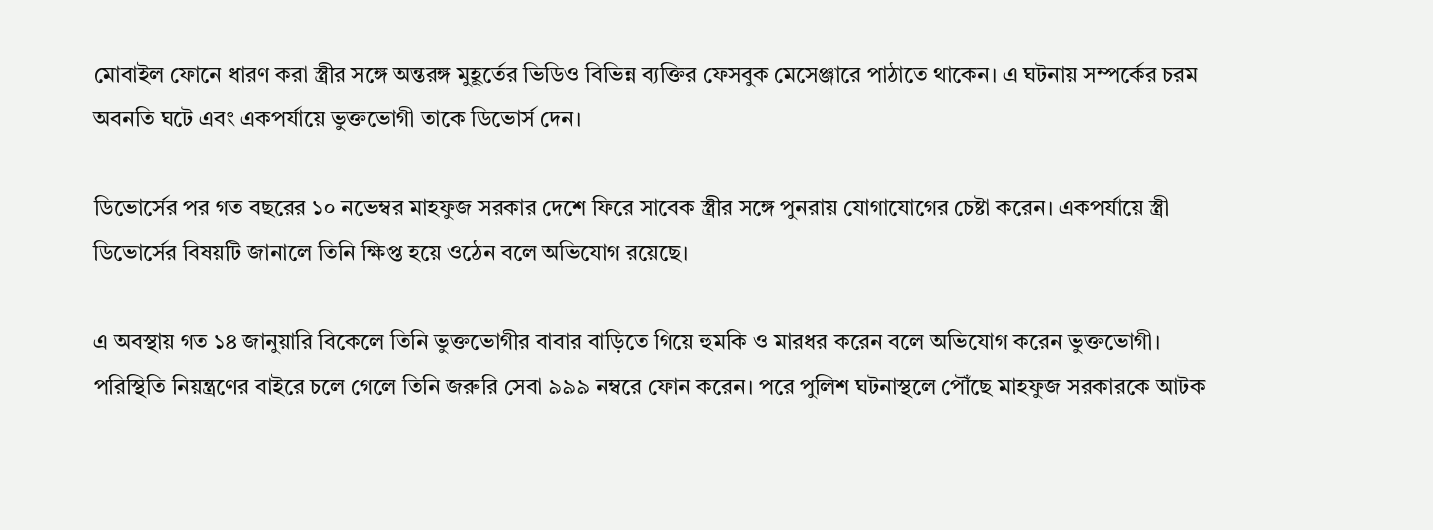মোবাইল ফোনে ধারণ করা স্ত্রীর সঙ্গে অন্তরঙ্গ মুহূর্তের ভিডিও বিভিন্ন ব্যক্তির ফেসবুক মেসেঞ্জারে পাঠাতে থাকেন। এ ঘটনায় সম্পর্কের চরম অবনতি ঘটে এবং একপর্যায়ে ভুক্তভোগী তাকে ডিভোর্স দেন।

ডিভোর্সের পর গত বছরের ১০ নভেম্বর মাহফুজ সরকার দেশে ফিরে সাবেক স্ত্রীর সঙ্গে পুনরায় যোগাযোগের চেষ্টা করেন। একপর্যায়ে স্ত্রী ডিভোর্সের বিষয়টি জানালে তিনি ক্ষিপ্ত হয়ে ওঠেন বলে অভিযোগ রয়েছে।

এ অবস্থায় গত ১৪ জানুয়ারি বিকেলে তিনি ভুক্তভোগীর বাবার বাড়িতে গিয়ে হুমকি ও মারধর করেন বলে অভিযোগ করেন ভুক্তভোগী। পরিস্থিতি নিয়ন্ত্রণের বাইরে চলে গেলে তিনি জরুরি সেবা ৯৯৯ নম্বরে ফোন করেন। পরে পুলিশ ঘটনাস্থলে পৌঁছে মাহফুজ সরকারকে আটক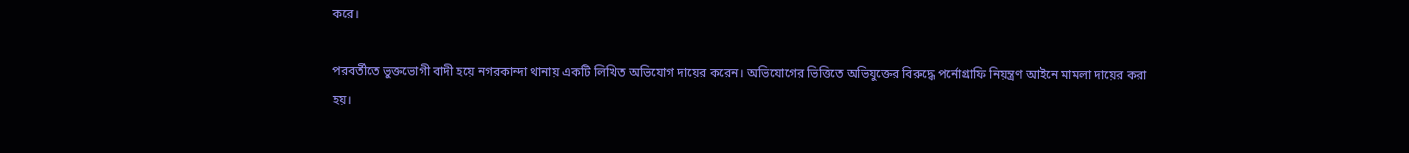করে।

পরবর্তীতে ভুক্তভোগী বাদী হয়ে নগরকান্দা থানায় একটি লিখিত অভিযোগ দায়ের করেন। অভিযোগের ভিত্তিতে অভিযুক্তের বিরুদ্ধে পর্নোগ্রাফি নিয়ন্ত্রণ আইনে মামলা দায়ের করা হয়।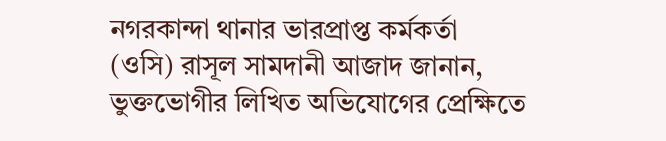নগরকান্দা থানার ভারপ্রাপ্ত কর্মকর্তা (ওসি) রাসূল সামদানী আজাদ জানান, ভুক্তভোগীর লিখিত অভিযোগের প্রেক্ষিতে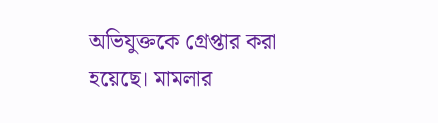অভিযুক্তকে গ্রেপ্তার করা হয়েছে। মামলার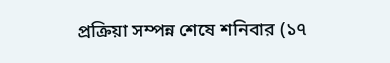প্রক্রিয়া সম্পন্ন শেষে শনিবার (১৭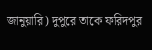জানুয়ারি) দুপুরে তাকে ফরিদপুর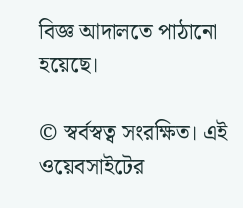বিজ্ঞ আদালতে পাঠানো হয়েছে।

© স্বর্বস্বত্ব সংরক্ষিত। এই ওয়েবসাইটের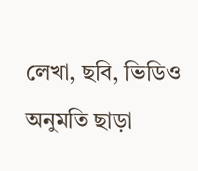লেখা, ছবি, ভিডিও অনুমতি ছাড়া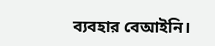ব্যবহার বেআইনি।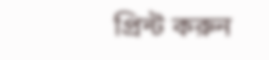প্রিন্ট করুন